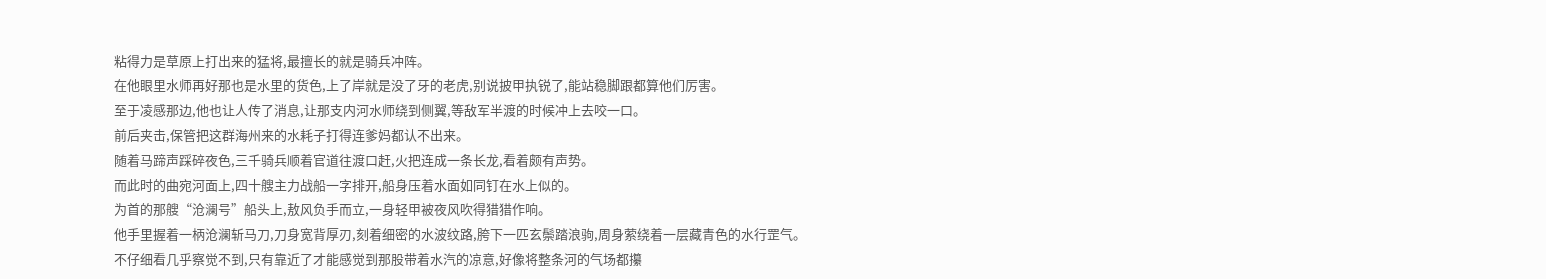粘得力是草原上打出来的猛将,最擅长的就是骑兵冲阵。
在他眼里水师再好那也是水里的货色,上了岸就是没了牙的老虎,别说披甲执锐了,能站稳脚跟都算他们厉害。
至于凌感那边,他也让人传了消息,让那支内河水师绕到侧翼,等敌军半渡的时候冲上去咬一口。
前后夹击,保管把这群海州来的水耗子打得连爹妈都认不出来。
随着马蹄声踩碎夜色,三千骑兵顺着官道往渡口赶,火把连成一条长龙,看着颇有声势。
而此时的曲宛河面上,四十艘主力战船一字排开,船身压着水面如同钉在水上似的。
为首的那艘“沧澜号”船头上,敖风负手而立,一身轻甲被夜风吹得猎猎作响。
他手里握着一柄沧澜斩马刀,刀身宽背厚刃,刻着细密的水波纹路,胯下一匹玄鬃踏浪驹,周身萦绕着一层藏青色的水行罡气。
不仔细看几乎察觉不到,只有靠近了才能感觉到那股带着水汽的凉意,好像将整条河的气场都攥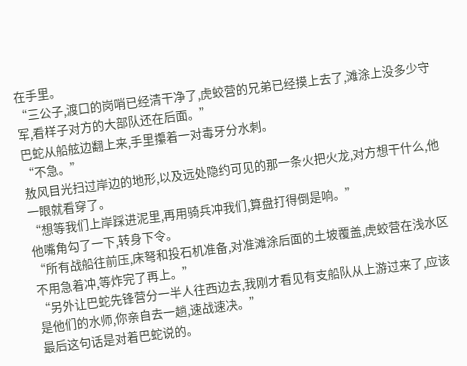在手里。
“三公子,渡口的岗哨已经清干净了,虎蛟营的兄弟已经摸上去了,滩涂上没多少守军,看样子对方的大部队还在后面。”
巴蛇从船舷边翻上来,手里攥着一对毒牙分水刺。
“不急。”
敖风目光扫过岸边的地形,以及远处隐约可见的那一条火把火龙,对方想干什么,他一眼就看穿了。
“想等我们上岸踩进泥里,再用骑兵冲我们,算盘打得倒是响。”
他嘴角勾了一下,转身下令。
“所有战船往前压,床弩和投石机准备,对准滩涂后面的土坡覆盖,虎蛟营在浅水区不用急着冲,等炸完了再上。”
“另外让巴蛇先锋营分一半人往西边去,我刚才看见有支船队从上游过来了,应该是他们的水师,你亲自去一趟,速战速决。”
最后这句话是对着巴蛇说的。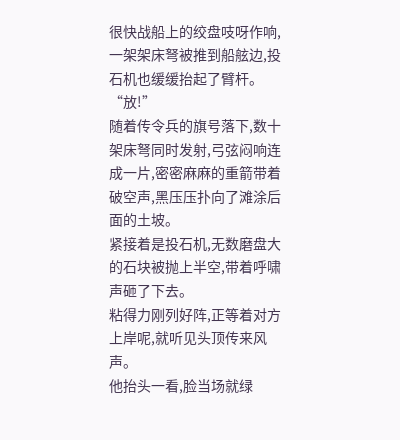很快战船上的绞盘吱呀作响,一架架床弩被推到船舷边,投石机也缓缓抬起了臂杆。
“放!”
随着传令兵的旗号落下,数十架床弩同时发射,弓弦闷响连成一片,密密麻麻的重箭带着破空声,黑压压扑向了滩涂后面的土坡。
紧接着是投石机,无数磨盘大的石块被抛上半空,带着呼啸声砸了下去。
粘得力刚列好阵,正等着对方上岸呢,就听见头顶传来风声。
他抬头一看,脸当场就绿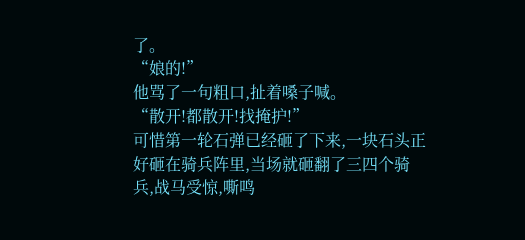了。
“娘的!”
他骂了一句粗口,扯着嗓子喊。
“散开!都散开!找掩护!”
可惜第一轮石弹已经砸了下来,一块石头正好砸在骑兵阵里,当场就砸翻了三四个骑兵,战马受惊,嘶鸣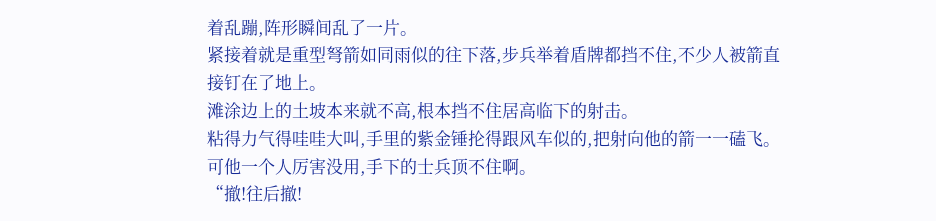着乱蹦,阵形瞬间乱了一片。
紧接着就是重型弩箭如同雨似的往下落,步兵举着盾牌都挡不住,不少人被箭直接钉在了地上。
滩涂边上的土坡本来就不高,根本挡不住居高临下的射击。
粘得力气得哇哇大叫,手里的紫金锤抡得跟风车似的,把射向他的箭一一磕飞。
可他一个人厉害没用,手下的士兵顶不住啊。
“撤!往后撤!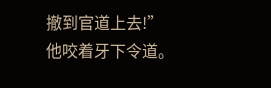撤到官道上去!”
他咬着牙下令道。